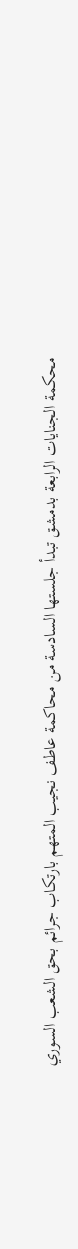محكمة الجنايات الرابعة بدمشق تبدأ جلستها السادسة من محاكمة عاطف نجيب المتهم بارتكاب جرائم بحق الشعب السوري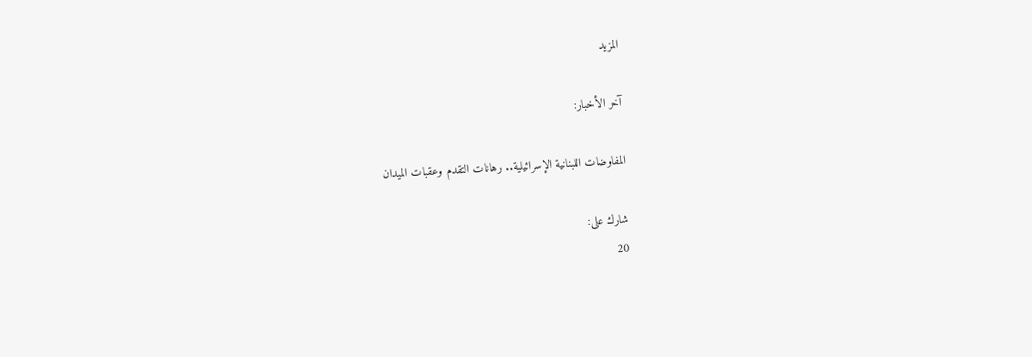المزيد

آخر الأخبار:

المفاوضات اللبنانية الإسرائيلية.. رهانات التقدم وعقبات الميدان

شارك على:
20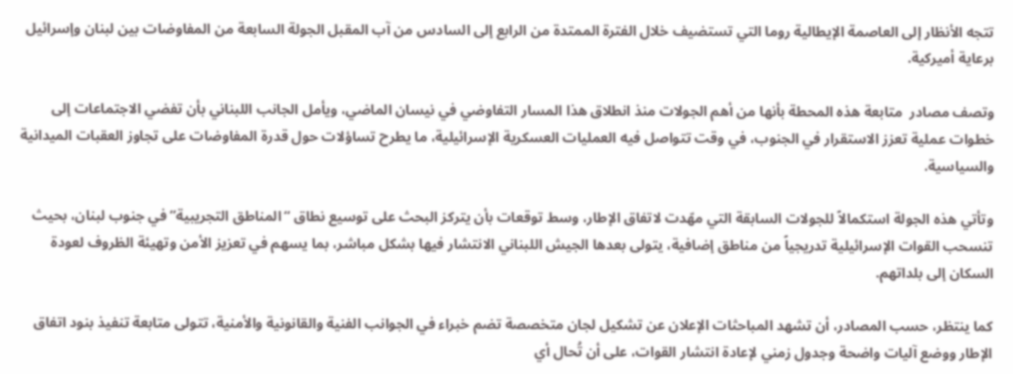تتجه الأنظار إلى العاصمة الإيطالية روما التي تستضيف خلال الفترة الممتدة من الرابع إلى السادس من آب المقبل الجولة السابعة من المفاوضات بين لبنان وإسرائيل برعاية أميركية.

وتصف مصادر  متابعة هذه المحطة بأنها من أهم الجولات منذ انطلاق هذا المسار التفاوضي في نيسان الماضي، ويأمل الجانب اللبناني بأن تفضي الاجتماعات إلى خطوات عملية تعزز الاستقرار في الجنوب، في وقت تتواصل فيه العمليات العسكرية الإسرائيلية، ما يطرح تساؤلات حول قدرة المفاوضات على تجاوز العقبات الميدانية والسياسية.

وتأتي هذه الجولة استكمالاً للجولات السابقة التي مهّدت لاتفاق الإطار، وسط توقعات بأن يتركز البحث على توسيع نطاق “المناطق التجريبية” في جنوب لبنان، بحيث تنسحب القوات الإسرائيلية تدريجياً من مناطق إضافية، يتولى بعدها الجيش اللبناني الانتشار فيها بشكل مباشر، بما يسهم في تعزيز الأمن وتهيئة الظروف لعودة السكان إلى بلداتهم.

كما ينتظر، حسب المصادر، أن تشهد المباحثات الإعلان عن تشكيل لجان متخصصة تضم خبراء في الجوانب الفنية والقانونية والأمنية، تتولى متابعة تنفيذ بنود اتفاق الإطار ووضع آليات واضحة وجدول زمني لإعادة انتشار القوات، على أن تُحال أي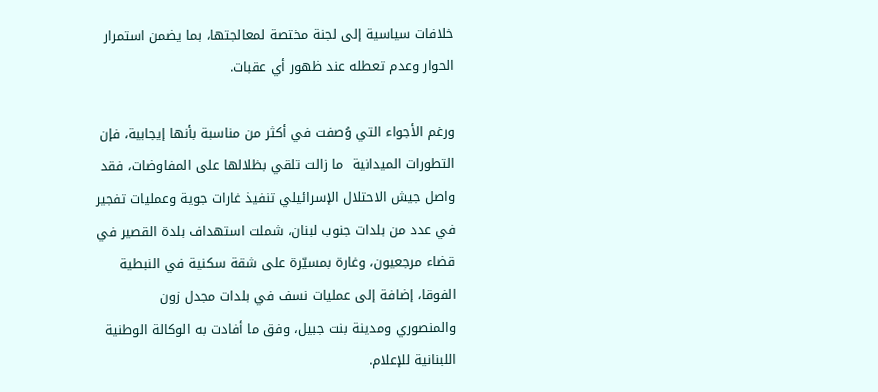خلافات سياسية إلى لجنة مختصة لمعالجتها، بما يضمن استمرار الحوار وعدم تعطله عند ظهور أي عقبات.

ورغم الأجواء التي وُصفت في أكثر من مناسبة بأنها إيجابية، فإن التطورات الميدانية  ما زالت تلقي بظلالها على المفاوضات، فقد واصل جيش الاحتلال الإسرائيلي تنفيذ غارات جوية وعمليات تفجير في عدد من بلدات جنوب لبنان، شملت استهداف بلدة القصير في قضاء مرجعيون، وغارة بمسيّرة على شقة سكنية في النبطية الفوقا، إضافة إلى عمليات نسف في بلدات مجدل زون والمنصوري ومدينة بنت جبيل، وفق ما أفادت به الوكالة الوطنية اللبنانية للإعلام.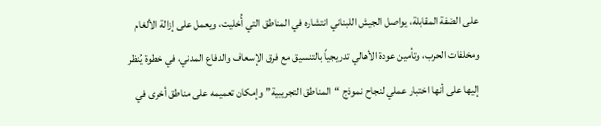على الضفة المقابلة، يواصل الجيش اللبناني انتشاره في المناطق التي أُخليت، ويعمل على إزالة الألغام ومخلفات الحرب، وتأمين عودة الأهالي تدريجياً بالتنسيق مع فرق الإسعاف والدفاع المدني، في خطوة يُنظر إليها على أنها اختبار عملي لنجاح نموذج “المناطق التجريبية” وإمكان تعميمه على مناطق أخرى في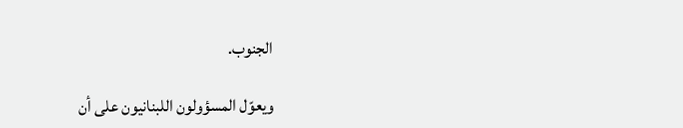الجنوب.

ويعوّل المسؤولون اللبنانيون على أن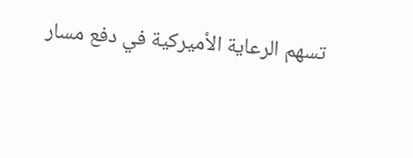تسهم الرعاية الأميركية في دفع مسار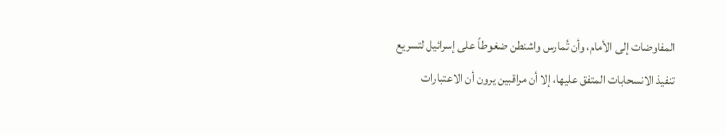المفاوضات إلى الأمام، وأن تُمارس واشنطن ضغوطاً على إسرائيل لتسريع تنفيذ الانسحابات المتفق عليها، إلا أن مراقبين يرون أن الاعتبارات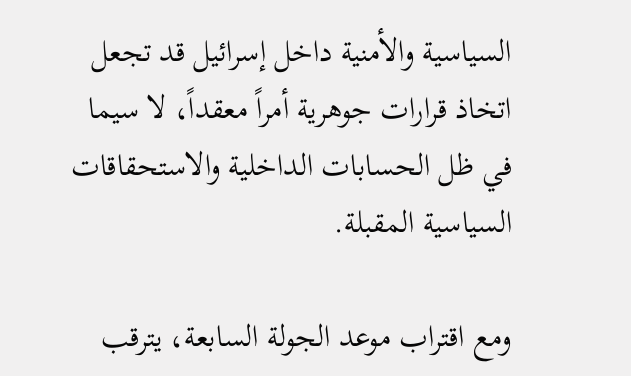السياسية والأمنية داخل إسرائيل قد تجعل اتخاذ قرارات جوهرية أمراً معقداً، لا سيما في ظل الحسابات الداخلية والاستحقاقات السياسية المقبلة.

ومع اقتراب موعد الجولة السابعة، يترقب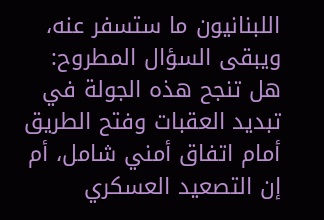اللبنانيون ما ستسفر عنه، ويبقى السؤال المطروح: هل تنجح هذه الجولة في تبديد العقبات وفتح الطريق أمام اتفاق أمني شامل، أم إن التصعيد العسكري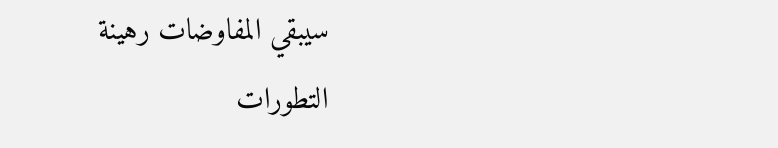سيبقي المفاوضات رهينة التطورات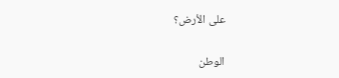على الأرض؟

الوطن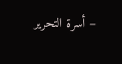– أسرة التحرير